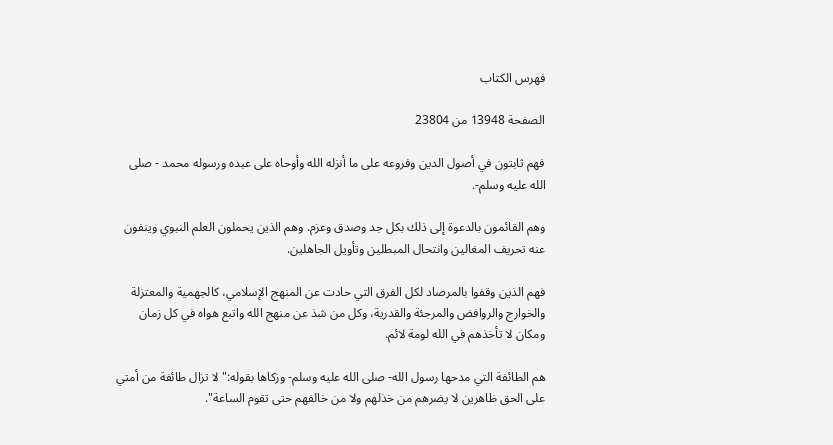فهرس الكتاب

الصفحة 13948 من 23804

فهم ثابتون في أصول الدين وفروعه على ما أنزله الله وأوحاه على عبده ورسوله محمد - صلى الله عليه وسلم-.

وهم القائمون بالدعوة إلى ذلك بكل جد وصدق وعزم. وهم الذين يحملون العلم النبوي وينفون عنه تحريف المغالين وانتحال المبطلين وتأويل الجاهلين.

فهم الذين وقفوا بالمرصاد لكل الفرق التي حادت عن المنهج الإسلامي، كالجهمية والمعتزلة والخوارج والروافض والمرجئة والقدرية، وكل من شذ عن منهج الله واتبع هواه في كل زمان ومكان لا تأخذهم في الله لومة لائم.

هم الطائفة التي مدحها رسول الله- صلى الله عليه وسلم- وزكاها بقوله:"لا تزال طائفة من أمتي على الحق ظاهرين لا يضرهم من خذلهم ولا من خالفهم حتى تقوم الساعة".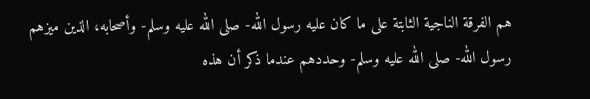هم الفرقة الناجية الثابتة على ما كان عليه رسول الله- صلى الله عليه وسلم- وأصحابه، الذين ميزهم رسول الله- صلى الله عليه وسلم- وحددهم عندما ذكر أن هذه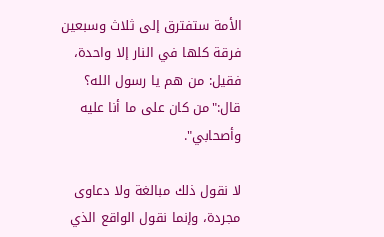الأمة ستفترق إلى ثلاث وسبعين فرقة كلها في النار إلا واحدة، فقيل: من هم يا رسول الله؟ قال:"من كان على ما أنا عليه وأصحابي".

لا نقول ذلك مبالغة ولا دعاوى مجردة، وإنما نقول الواقع الذي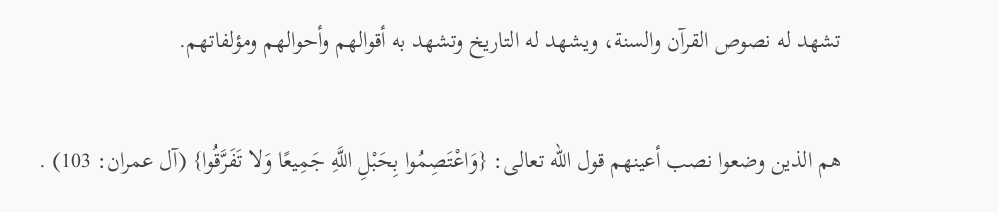تشهد له نصوص القرآن والسنة، ويشهد له التاريخ وتشهد به أقوالهم وأحوالهم ومؤلفاتهم.

هم الذين وضعوا نصب أعينهم قول الله تعالى: {وَاعْتَصِمُوا بِحَبْلِ اللَّهِ جَمِيعًا وَلا تَفَرَّقُوا} (آل عمران: 103) .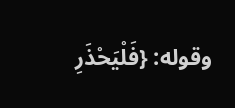وقوله: {فَلْيَحْذَرِ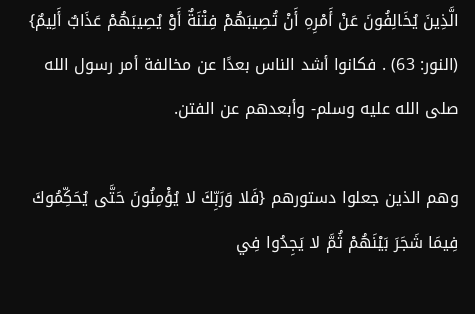الَّذِينَ يُخَالِفُونَ عَنْ أَمْرِهِ أَنْ تُصِيبَهُمْ فِتْنَةٌ أَوْ يُصِيبَهُمْ عَذَابٌ أَلِيمٌ} (النور: 63) . فكانوا أشد الناس بعدًا عن مخالفة أمر رسول الله صلى الله عليه وسلم- وأبعدهم عن الفتن.

وهم الذين جعلوا دستورهم {فَلا وَرَبِّكَ لا يُؤْمِنُونَ حَتَّى يُحَكِّمُوكَ فِيمَا شَجَرَ بَيْنَهُمْ ثُمَّ لا يَجِدُوا فِي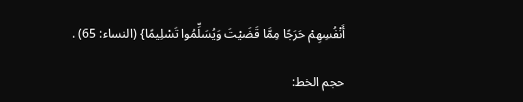أَنْفُسِهِمْ حَرَجًا مِمَّا قَضَيْتَ وَيُسَلِّمُوا تَسْلِيمًا} (النساء: 65) .

حجم الخط: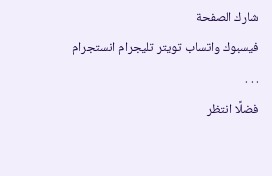شارك الصفحة
فيسبوك واتساب تويتر تليجرام انستجرام
. . .
فضلًا انتظر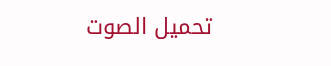تحميل الصوت